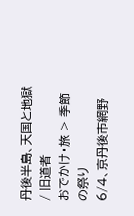丹後半島、天国と地獄 / 旧道者
おでかけ・旅 > 季節の祭り
6/4、京丹後市網野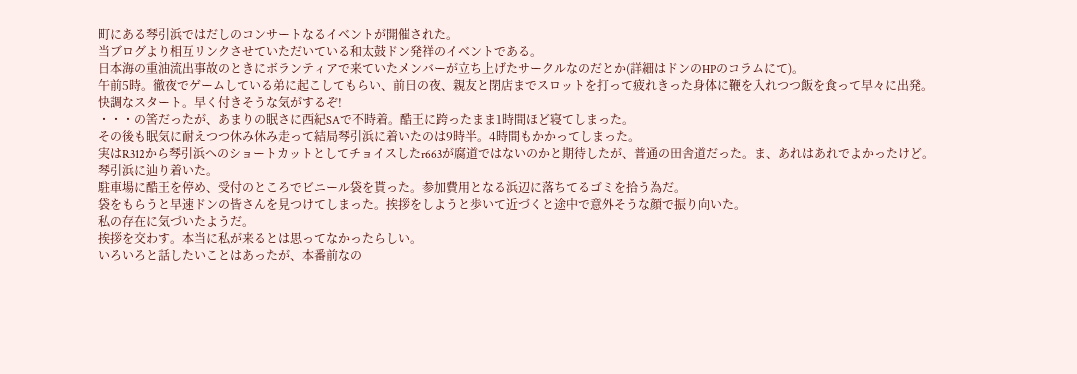町にある琴引浜ではだしのコンサートなるイベントが開催された。
当ブログより相互リンクさせていただいている和太鼓ドン発祥のイベントである。
日本海の重油流出事故のときにボランティアで来ていたメンバーが立ち上げたサークルなのだとか(詳細はドンのHPのコラムにて)。
午前5時。徹夜でゲームしている弟に起こしてもらい、前日の夜、親友と閉店までスロットを打って疲れきった身体に鞭を入れつつ飯を食って早々に出発。
快調なスタート。早く付きそうな気がするぞ!
・・・の筈だったが、あまりの眠さに西紀SAで不時着。酷王に跨ったまま1時間ほど寝てしまった。
その後も眠気に耐えつつ休み休み走って結局琴引浜に着いたのは9時半。4時間もかかってしまった。
実はR312から琴引浜へのショートカットとしてチョイスしたr663が腐道ではないのかと期待したが、普通の田舎道だった。ま、あれはあれでよかったけど。
琴引浜に辿り着いた。
駐車場に酷王を停め、受付のところでビニール袋を貰った。参加費用となる浜辺に落ちてるゴミを拾う為だ。
袋をもらうと早速ドンの皆さんを見つけてしまった。挨拶をしようと歩いて近づくと途中で意外そうな顔で振り向いた。
私の存在に気づいたようだ。
挨拶を交わす。本当に私が来るとは思ってなかったらしい。
いろいろと話したいことはあったが、本番前なの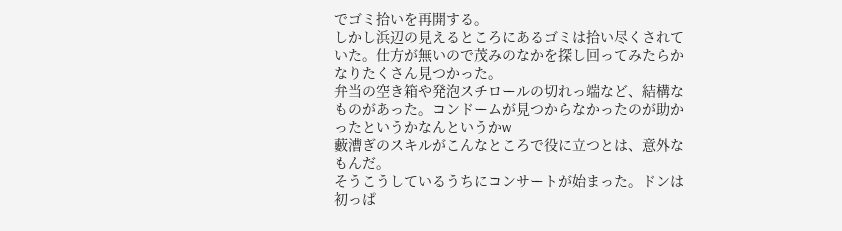でゴミ拾いを再開する。
しかし浜辺の見えるところにあるゴミは拾い尽くされていた。仕方が無いので茂みのなかを探し回ってみたらかなりたくさん見つかった。
弁当の空き箱や発泡スチロールの切れっ端など、結構なものがあった。コンドームが見つからなかったのが助かったというかなんというかw
藪漕ぎのスキルがこんなところで役に立つとは、意外なもんだ。
そうこうしているうちにコンサートが始まった。ドンは初っぱ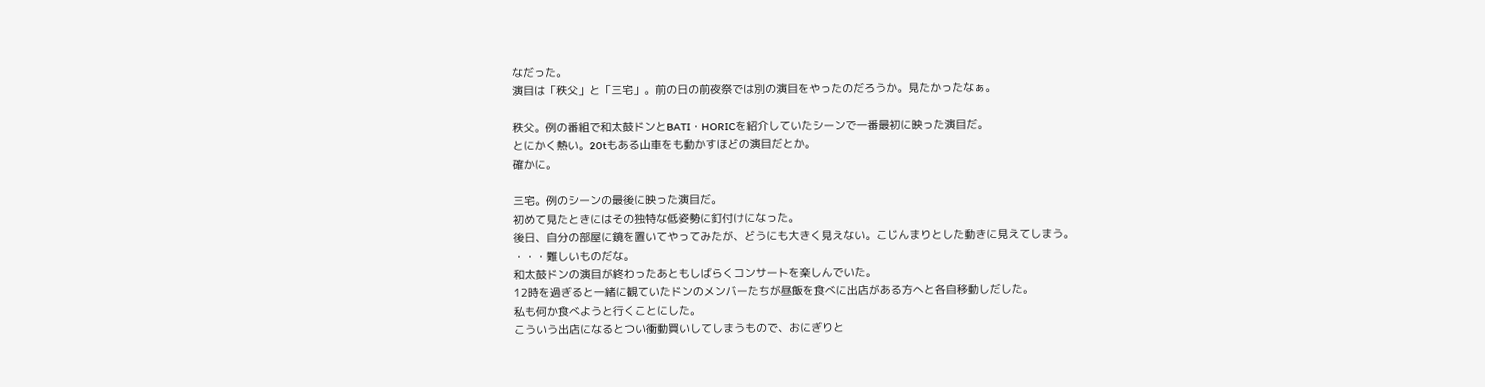なだった。
演目は「秩父」と「三宅」。前の日の前夜祭では別の演目をやったのだろうか。見たかったなぁ。

秩父。例の番組で和太鼓ドンとBATI・HORICを紹介していたシーンで一番最初に映った演目だ。
とにかく熱い。20tもある山車をも動かすほどの演目だとか。
確かに。

三宅。例のシーンの最後に映った演目だ。
初めて見たときにはその独特な低姿勢に釘付けになった。
後日、自分の部屋に鏡を置いてやってみたが、どうにも大きく見えない。こじんまりとした動きに見えてしまう。
・・・難しいものだな。
和太鼓ドンの演目が終わったあともしばらくコンサートを楽しんでいた。
12時を過ぎると一緒に観ていたドンのメンバーたちが昼飯を食べに出店がある方へと各自移動しだした。
私も何か食べようと行くことにした。
こういう出店になるとつい衝動買いしてしまうもので、おにぎりと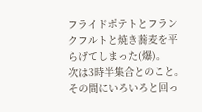フライドポテトとフランクフルトと焼き蕎麦を平らげてしまった(爆)。
次は3時半集合とのこと。その間にいろいろと回っ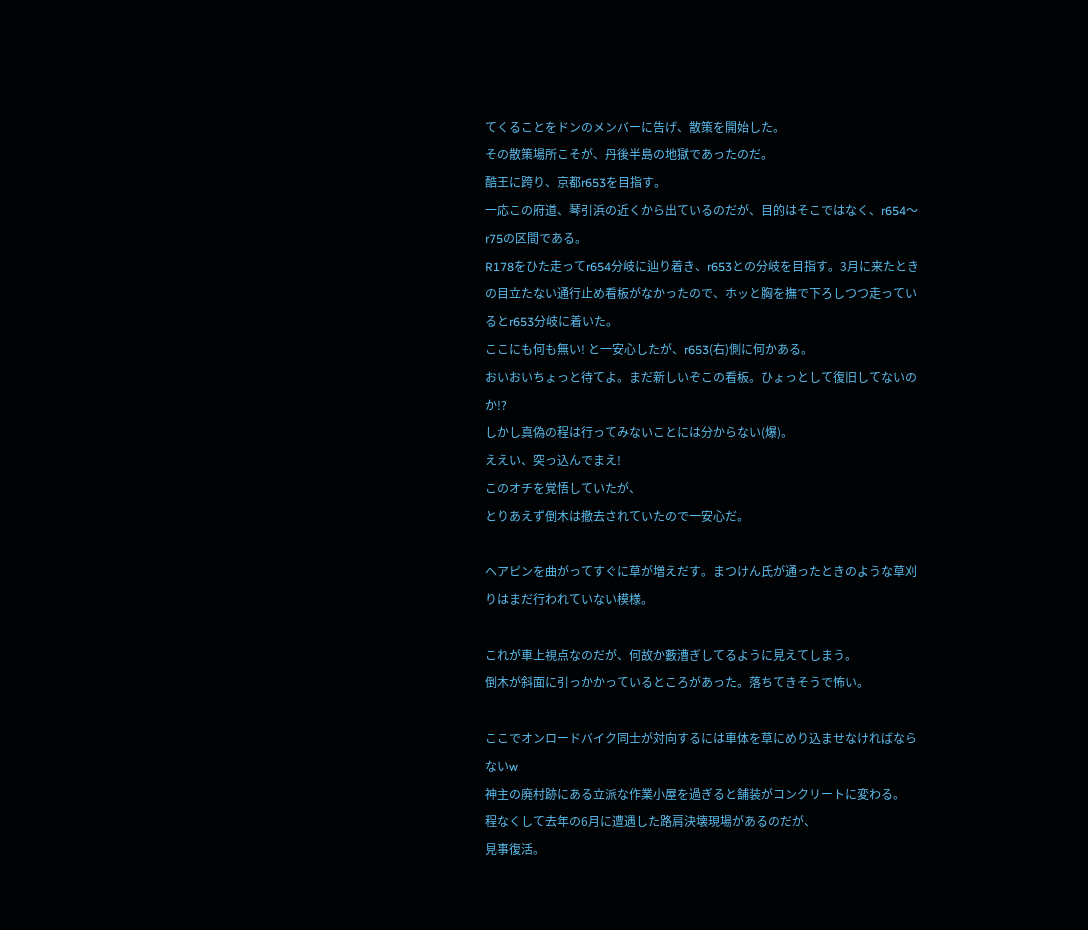てくることをドンのメンバーに告げ、散策を開始した。
その散策場所こそが、丹後半島の地獄であったのだ。
酷王に跨り、京都r653を目指す。
一応この府道、琴引浜の近くから出ているのだが、目的はそこではなく、r654〜r75の区間である。
R178をひた走ってr654分岐に辿り着き、r653との分岐を目指す。3月に来たときの目立たない通行止め看板がなかったので、ホッと胸を撫で下ろしつつ走っているとr653分岐に着いた。
ここにも何も無い! と一安心したが、r653(右)側に何かある。
おいおいちょっと待てよ。まだ新しいぞこの看板。ひょっとして復旧してないのか!?
しかし真偽の程は行ってみないことには分からない(爆)。
ええい、突っ込んでまえ!
このオチを覚悟していたが、
とりあえず倒木は撤去されていたので一安心だ。

ヘアピンを曲がってすぐに草が増えだす。まつけん氏が通ったときのような草刈りはまだ行われていない模様。

これが車上視点なのだが、何故か藪漕ぎしてるように見えてしまう。
倒木が斜面に引っかかっているところがあった。落ちてきそうで怖い。

ここでオンロードバイク同士が対向するには車体を草にめり込ませなければならないw
神主の廃村跡にある立派な作業小屋を過ぎると舗装がコンクリートに変わる。
程なくして去年の6月に遭遇した路肩決壊現場があるのだが、
見事復活。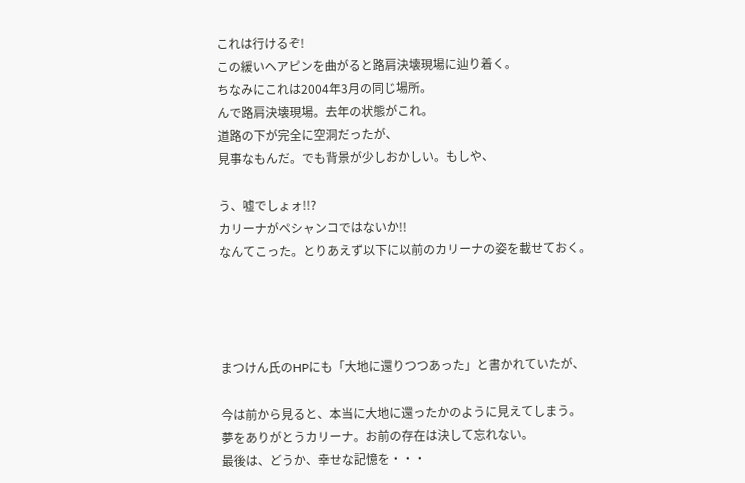これは行けるぞ!
この緩いヘアピンを曲がると路肩決壊現場に辿り着く。
ちなみにこれは2004年3月の同じ場所。
んで路肩決壊現場。去年の状態がこれ。
道路の下が完全に空洞だったが、
見事なもんだ。でも背景が少しおかしい。もしや、

う、嘘でしょォ!!?
カリーナがペシャンコではないか!!
なんてこった。とりあえず以下に以前のカリーナの姿を載せておく。




まつけん氏のHPにも「大地に還りつつあった」と書かれていたが、

今は前から見ると、本当に大地に還ったかのように見えてしまう。
夢をありがとうカリーナ。お前の存在は決して忘れない。
最後は、どうか、幸せな記憶を・・・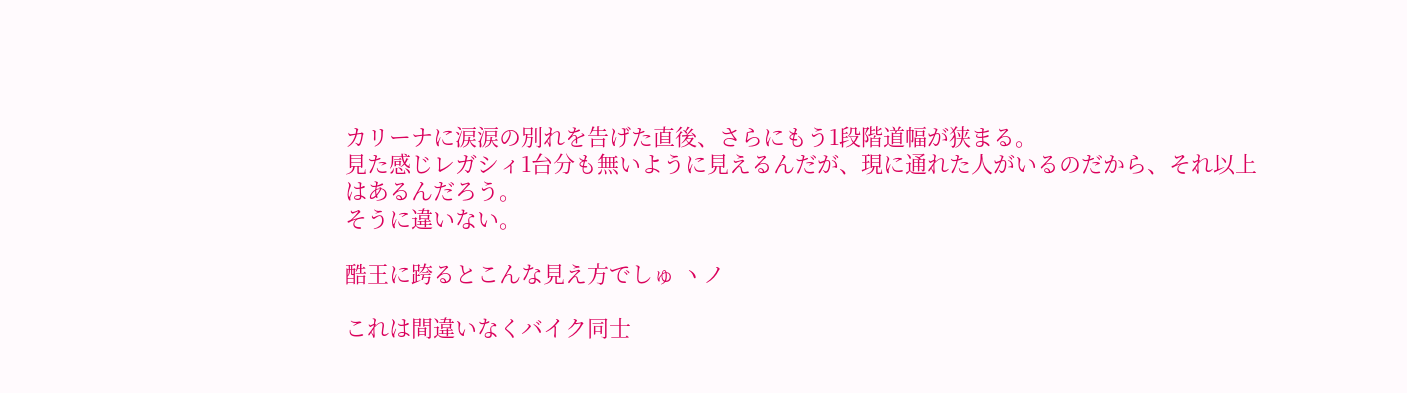カリーナに涙涙の別れを告げた直後、さらにもう1段階道幅が狭まる。
見た感じレガシィ1台分も無いように見えるんだが、現に通れた人がいるのだから、それ以上はあるんだろう。
そうに違いない。

酷王に跨るとこんな見え方でしゅ ヽノ

これは間違いなくバイク同士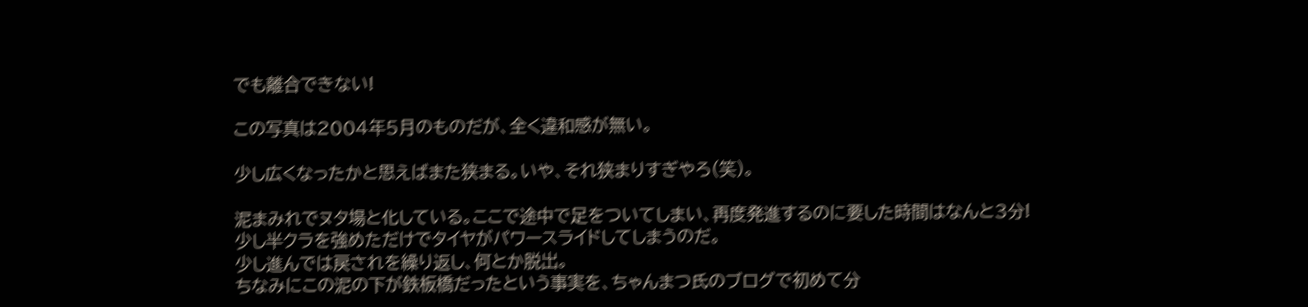でも離合できない!

この写真は2004年5月のものだが、全く違和感が無い。

少し広くなったかと思えばまた狭まる。いや、それ狭まりすぎやろ(笑)。

泥まみれでヌタ場と化している。ここで途中で足をついてしまい、再度発進するのに要した時間はなんと3分!
少し半クラを強めただけでタイヤがパワースライドしてしまうのだ。
少し進んでは戻されを繰り返し、何とか脱出。
ちなみにこの泥の下が鉄板橋だったという事実を、ちゃんまつ氏のブログで初めて分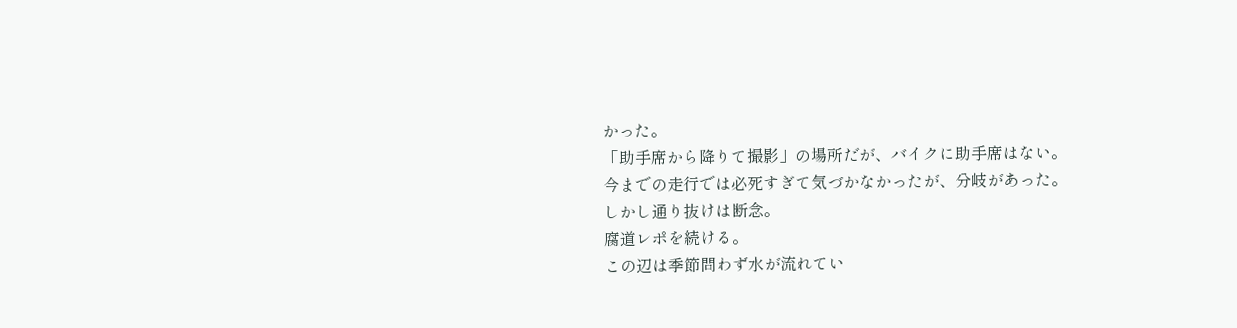かった。
「助手席から降りて撮影」の場所だが、バイクに助手席はない。
今までの走行では必死すぎて気づかなかったが、分岐があった。
しかし通り抜けは断念。
腐道レポを続ける。
この辺は季節問わず水が流れてい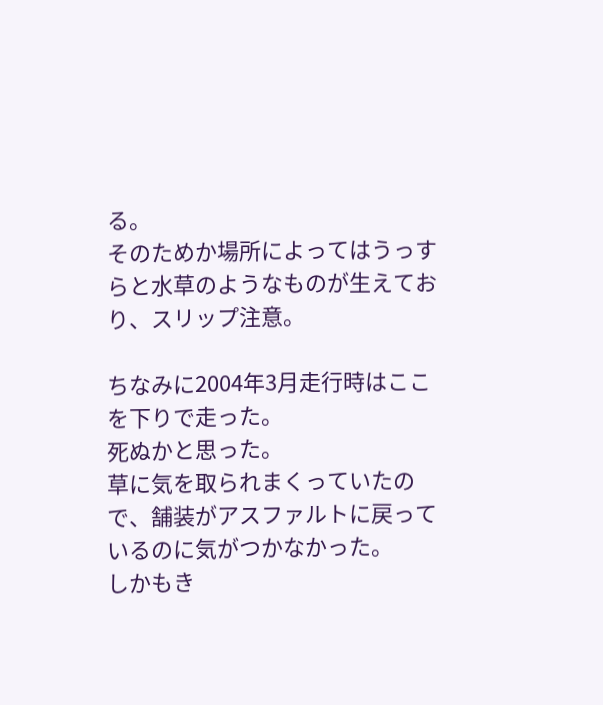る。
そのためか場所によってはうっすらと水草のようなものが生えており、スリップ注意。

ちなみに2004年3月走行時はここを下りで走った。
死ぬかと思った。
草に気を取られまくっていたので、舗装がアスファルトに戻っているのに気がつかなかった。
しかもき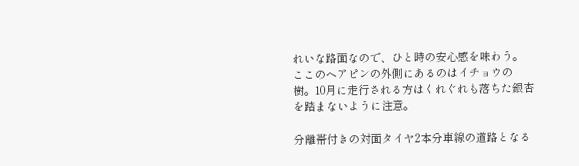れいな路面なので、ひと時の安心感を味わう。
ここのヘアピンの外側にあるのはイチョウの樹。10月に走行される方はくれぐれも落ちた銀杏を踏まないように注意。

分離帯付きの対面タイヤ2本分車線の道路となる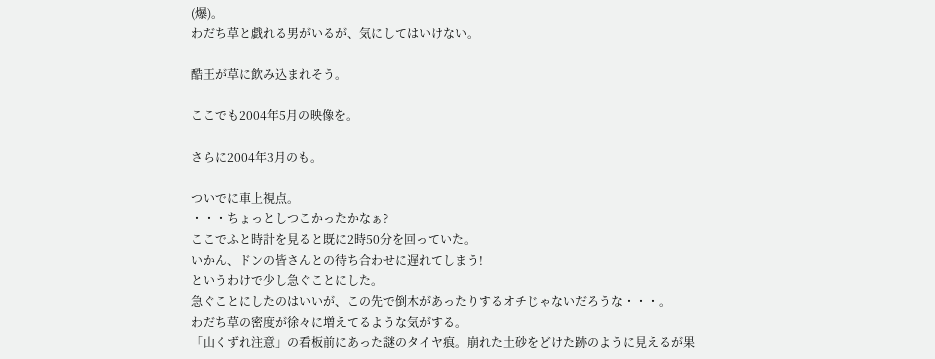(爆)。
わだち草と戯れる男がいるが、気にしてはいけない。

酷王が草に飲み込まれそう。

ここでも2004年5月の映像を。

さらに2004年3月のも。

ついでに車上視点。
・・・ちょっとしつこかったかなぁ?
ここでふと時計を見ると既に2時50分を回っていた。
いかん、ドンの皆さんとの待ち合わせに遅れてしまう!
というわけで少し急ぐことにした。
急ぐことにしたのはいいが、この先で倒木があったりするオチじゃないだろうな・・・。
わだち草の密度が徐々に増えてるような気がする。
「山くずれ注意」の看板前にあった謎のタイヤ痕。崩れた土砂をどけた跡のように見えるが果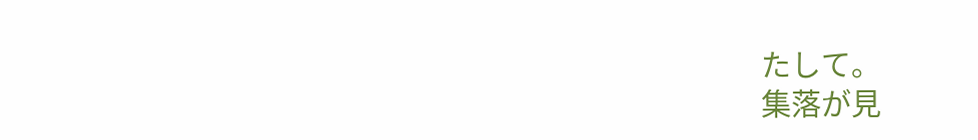たして。
集落が見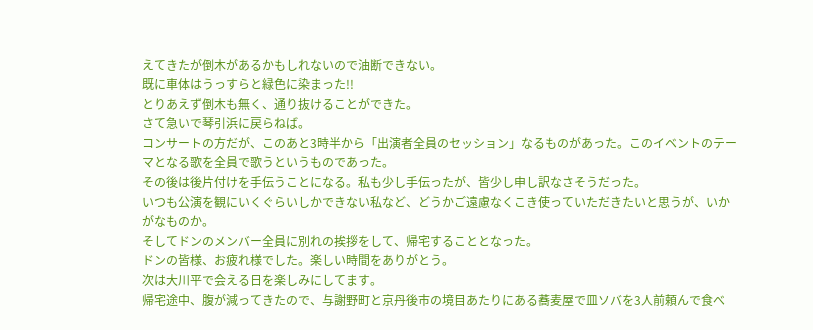えてきたが倒木があるかもしれないので油断できない。
既に車体はうっすらと緑色に染まった!!
とりあえず倒木も無く、通り抜けることができた。
さて急いで琴引浜に戻らねば。
コンサートの方だが、このあと3時半から「出演者全員のセッション」なるものがあった。このイベントのテーマとなる歌を全員で歌うというものであった。
その後は後片付けを手伝うことになる。私も少し手伝ったが、皆少し申し訳なさそうだった。
いつも公演を観にいくぐらいしかできない私など、どうかご遠慮なくこき使っていただきたいと思うが、いかがなものか。
そしてドンのメンバー全員に別れの挨拶をして、帰宅することとなった。
ドンの皆様、お疲れ様でした。楽しい時間をありがとう。
次は大川平で会える日を楽しみにしてます。
帰宅途中、腹が減ってきたので、与謝野町と京丹後市の境目あたりにある蕎麦屋で皿ソバを3人前頼んで食べ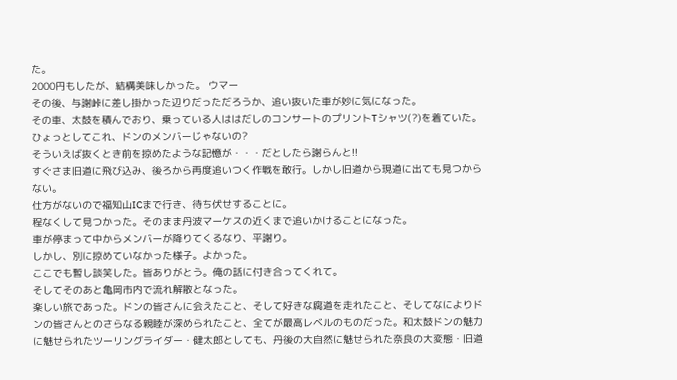た。
2000円もしたが、結構美味しかった。 ウマー
その後、与謝峠に差し掛かった辺りだっただろうか、追い抜いた車が妙に気になった。
その車、太鼓を積んでおり、乗っている人ははだしのコンサートのプリントTシャツ(?)を着ていた。
ひょっとしてこれ、ドンのメンバーじゃないの?
そういえば抜くとき前を掠めたような記憶が・・・だとしたら謝らんと!!
すぐさま旧道に飛び込み、後ろから再度追いつく作戦を敢行。しかし旧道から現道に出ても見つからない。
仕方がないので福知山ICまで行き、待ち伏せすることに。
程なくして見つかった。そのまま丹波マーケスの近くまで追いかけることになった。
車が停まって中からメンバーが降りてくるなり、平謝り。
しかし、別に掠めていなかった様子。よかった。
ここでも暫し談笑した。皆ありがとう。俺の話に付き合ってくれて。
そしてそのあと亀岡市内で流れ解散となった。
楽しい旅であった。ドンの皆さんに会えたこと、そして好きな腐道を走れたこと、そしてなによりドンの皆さんとのさらなる親睦が深められたこと、全てが最高レベルのものだった。和太鼓ドンの魅力に魅せられたツーリングライダー・健太郎としても、丹後の大自然に魅せられた奈良の大変態・旧道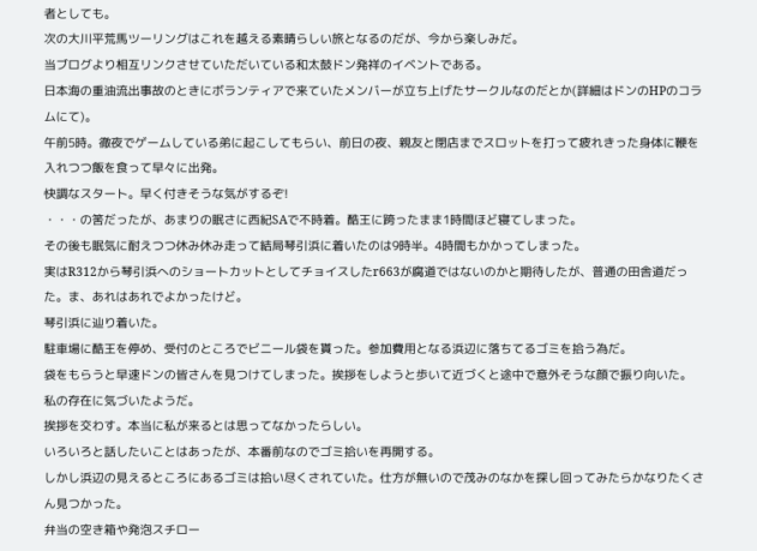者としても。
次の大川平荒馬ツーリングはこれを越える素晴らしい旅となるのだが、今から楽しみだ。
当ブログより相互リンクさせていただいている和太鼓ドン発祥のイベントである。
日本海の重油流出事故のときにボランティアで来ていたメンバーが立ち上げたサークルなのだとか(詳細はドンのHPのコラムにて)。
午前5時。徹夜でゲームしている弟に起こしてもらい、前日の夜、親友と閉店までスロットを打って疲れきった身体に鞭を入れつつ飯を食って早々に出発。
快調なスタート。早く付きそうな気がするぞ!
・・・の筈だったが、あまりの眠さに西紀SAで不時着。酷王に跨ったまま1時間ほど寝てしまった。
その後も眠気に耐えつつ休み休み走って結局琴引浜に着いたのは9時半。4時間もかかってしまった。
実はR312から琴引浜へのショートカットとしてチョイスしたr663が腐道ではないのかと期待したが、普通の田舎道だった。ま、あれはあれでよかったけど。
琴引浜に辿り着いた。
駐車場に酷王を停め、受付のところでビニール袋を貰った。参加費用となる浜辺に落ちてるゴミを拾う為だ。
袋をもらうと早速ドンの皆さんを見つけてしまった。挨拶をしようと歩いて近づくと途中で意外そうな顔で振り向いた。
私の存在に気づいたようだ。
挨拶を交わす。本当に私が来るとは思ってなかったらしい。
いろいろと話したいことはあったが、本番前なのでゴミ拾いを再開する。
しかし浜辺の見えるところにあるゴミは拾い尽くされていた。仕方が無いので茂みのなかを探し回ってみたらかなりたくさん見つかった。
弁当の空き箱や発泡スチロー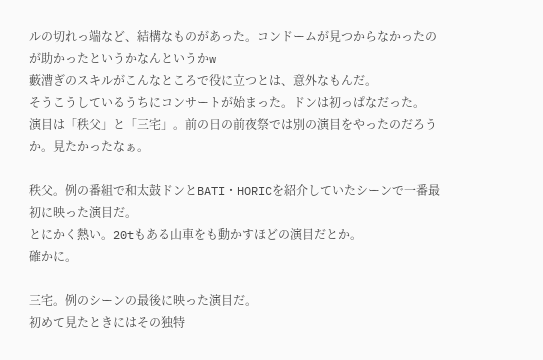ルの切れっ端など、結構なものがあった。コンドームが見つからなかったのが助かったというかなんというかw
藪漕ぎのスキルがこんなところで役に立つとは、意外なもんだ。
そうこうしているうちにコンサートが始まった。ドンは初っぱなだった。
演目は「秩父」と「三宅」。前の日の前夜祭では別の演目をやったのだろうか。見たかったなぁ。

秩父。例の番組で和太鼓ドンとBATI・HORICを紹介していたシーンで一番最初に映った演目だ。
とにかく熱い。20tもある山車をも動かすほどの演目だとか。
確かに。

三宅。例のシーンの最後に映った演目だ。
初めて見たときにはその独特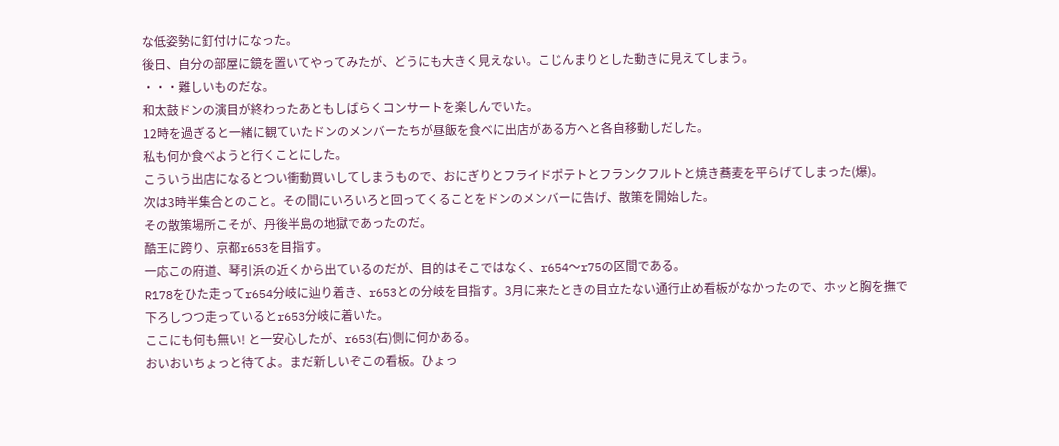な低姿勢に釘付けになった。
後日、自分の部屋に鏡を置いてやってみたが、どうにも大きく見えない。こじんまりとした動きに見えてしまう。
・・・難しいものだな。
和太鼓ドンの演目が終わったあともしばらくコンサートを楽しんでいた。
12時を過ぎると一緒に観ていたドンのメンバーたちが昼飯を食べに出店がある方へと各自移動しだした。
私も何か食べようと行くことにした。
こういう出店になるとつい衝動買いしてしまうもので、おにぎりとフライドポテトとフランクフルトと焼き蕎麦を平らげてしまった(爆)。
次は3時半集合とのこと。その間にいろいろと回ってくることをドンのメンバーに告げ、散策を開始した。
その散策場所こそが、丹後半島の地獄であったのだ。
酷王に跨り、京都r653を目指す。
一応この府道、琴引浜の近くから出ているのだが、目的はそこではなく、r654〜r75の区間である。
R178をひた走ってr654分岐に辿り着き、r653との分岐を目指す。3月に来たときの目立たない通行止め看板がなかったので、ホッと胸を撫で下ろしつつ走っているとr653分岐に着いた。
ここにも何も無い! と一安心したが、r653(右)側に何かある。
おいおいちょっと待てよ。まだ新しいぞこの看板。ひょっ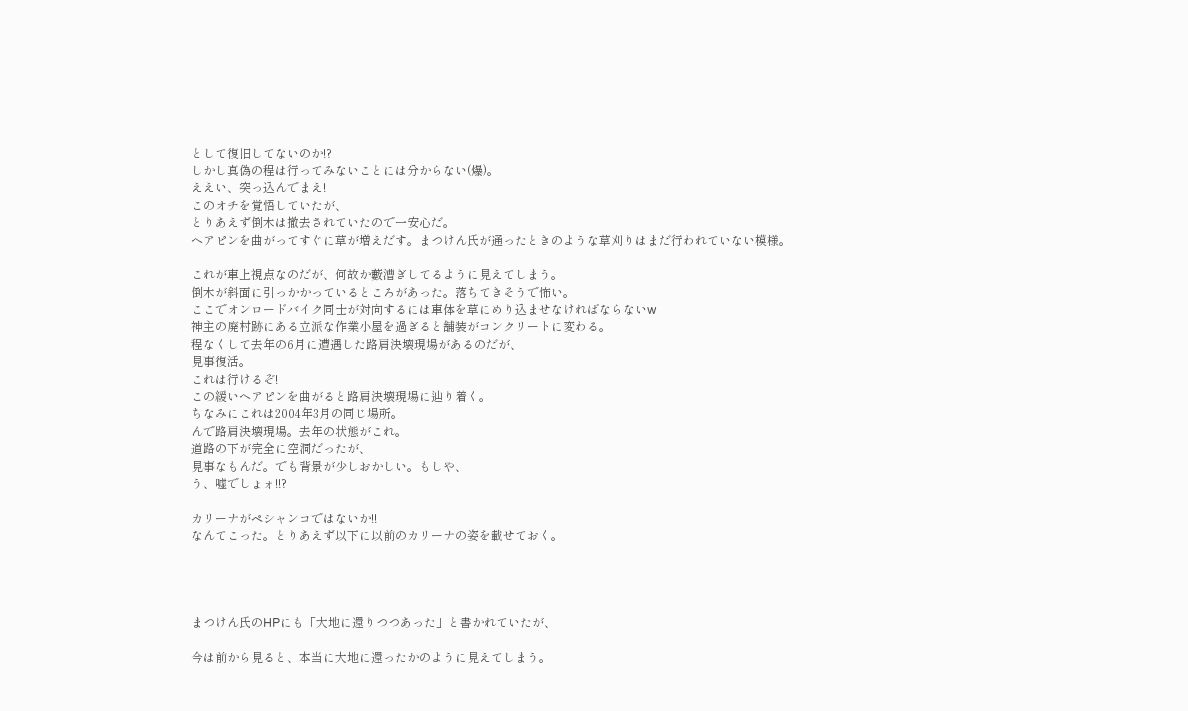として復旧してないのか!?
しかし真偽の程は行ってみないことには分からない(爆)。
ええい、突っ込んでまえ!
このオチを覚悟していたが、
とりあえず倒木は撤去されていたので一安心だ。
ヘアピンを曲がってすぐに草が増えだす。まつけん氏が通ったときのような草刈りはまだ行われていない模様。

これが車上視点なのだが、何故か藪漕ぎしてるように見えてしまう。
倒木が斜面に引っかかっているところがあった。落ちてきそうで怖い。
ここでオンロードバイク同士が対向するには車体を草にめり込ませなければならないw
神主の廃村跡にある立派な作業小屋を過ぎると舗装がコンクリートに変わる。
程なくして去年の6月に遭遇した路肩決壊現場があるのだが、
見事復活。
これは行けるぞ!
この緩いヘアピンを曲がると路肩決壊現場に辿り着く。
ちなみにこれは2004年3月の同じ場所。
んで路肩決壊現場。去年の状態がこれ。
道路の下が完全に空洞だったが、
見事なもんだ。でも背景が少しおかしい。もしや、
う、嘘でしょォ!!?

カリーナがペシャンコではないか!!
なんてこった。とりあえず以下に以前のカリーナの姿を載せておく。




まつけん氏のHPにも「大地に還りつつあった」と書かれていたが、

今は前から見ると、本当に大地に還ったかのように見えてしまう。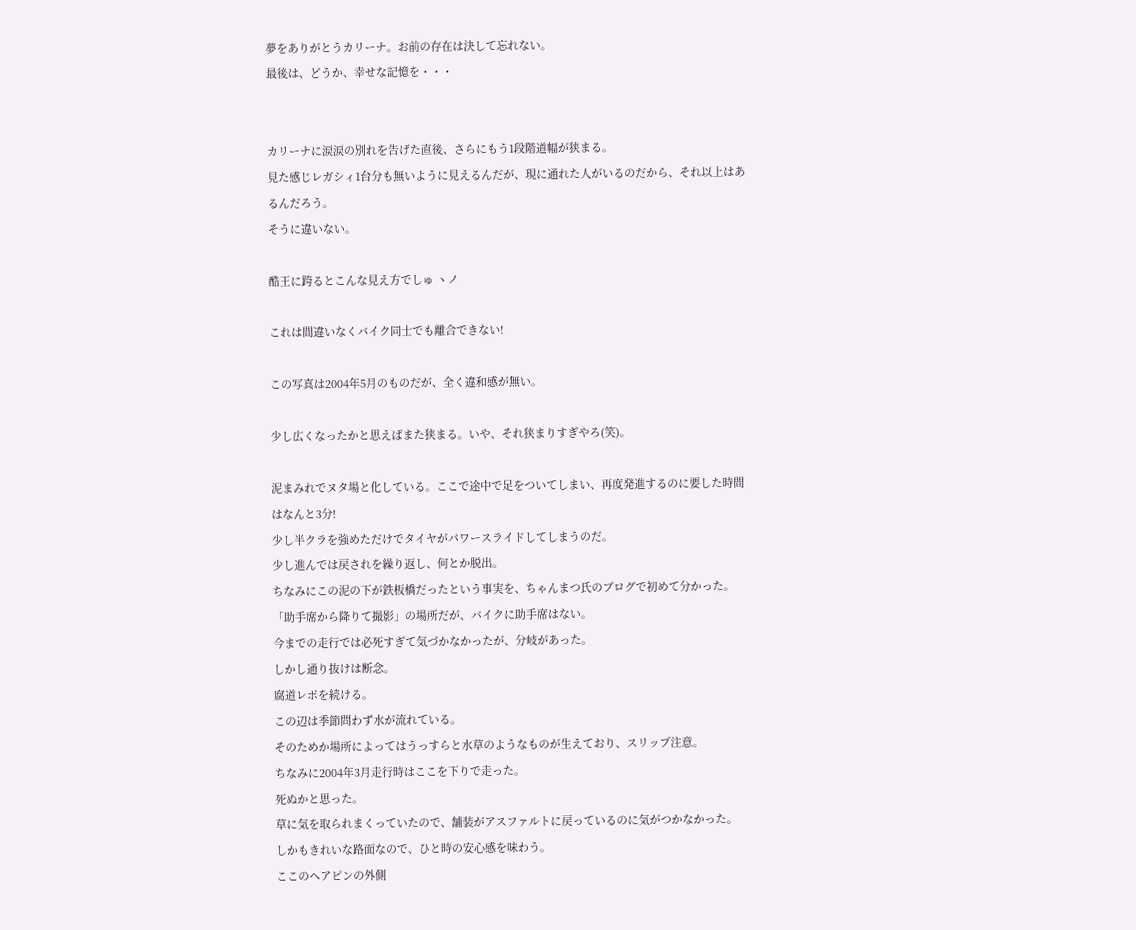夢をありがとうカリーナ。お前の存在は決して忘れない。
最後は、どうか、幸せな記憶を・・・


カリーナに涙涙の別れを告げた直後、さらにもう1段階道幅が狭まる。
見た感じレガシィ1台分も無いように見えるんだが、現に通れた人がいるのだから、それ以上はあるんだろう。
そうに違いない。

酷王に跨るとこんな見え方でしゅ ヽノ

これは間違いなくバイク同士でも離合できない!

この写真は2004年5月のものだが、全く違和感が無い。

少し広くなったかと思えばまた狭まる。いや、それ狭まりすぎやろ(笑)。

泥まみれでヌタ場と化している。ここで途中で足をついてしまい、再度発進するのに要した時間はなんと3分!
少し半クラを強めただけでタイヤがパワースライドしてしまうのだ。
少し進んでは戻されを繰り返し、何とか脱出。
ちなみにこの泥の下が鉄板橋だったという事実を、ちゃんまつ氏のブログで初めて分かった。
「助手席から降りて撮影」の場所だが、バイクに助手席はない。
今までの走行では必死すぎて気づかなかったが、分岐があった。
しかし通り抜けは断念。
腐道レポを続ける。
この辺は季節問わず水が流れている。
そのためか場所によってはうっすらと水草のようなものが生えており、スリップ注意。
ちなみに2004年3月走行時はここを下りで走った。
死ぬかと思った。
草に気を取られまくっていたので、舗装がアスファルトに戻っているのに気がつかなかった。
しかもきれいな路面なので、ひと時の安心感を味わう。
ここのヘアピンの外側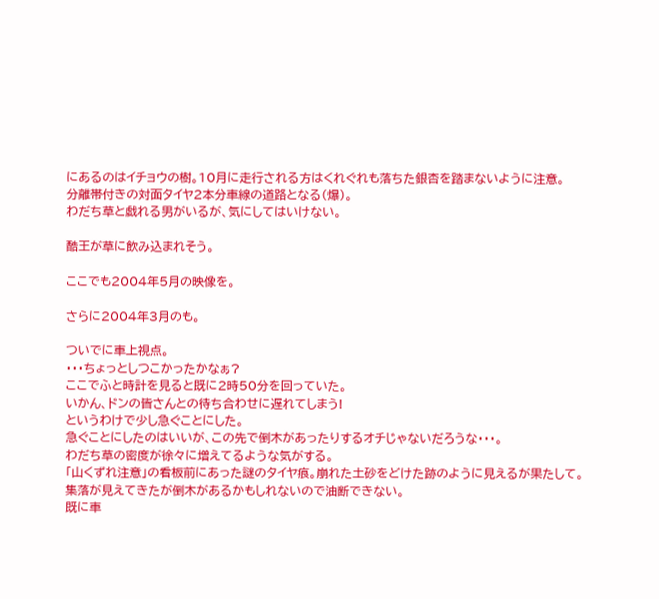にあるのはイチョウの樹。10月に走行される方はくれぐれも落ちた銀杏を踏まないように注意。
分離帯付きの対面タイヤ2本分車線の道路となる(爆)。
わだち草と戯れる男がいるが、気にしてはいけない。

酷王が草に飲み込まれそう。

ここでも2004年5月の映像を。

さらに2004年3月のも。

ついでに車上視点。
・・・ちょっとしつこかったかなぁ?
ここでふと時計を見ると既に2時50分を回っていた。
いかん、ドンの皆さんとの待ち合わせに遅れてしまう!
というわけで少し急ぐことにした。
急ぐことにしたのはいいが、この先で倒木があったりするオチじゃないだろうな・・・。
わだち草の密度が徐々に増えてるような気がする。
「山くずれ注意」の看板前にあった謎のタイヤ痕。崩れた土砂をどけた跡のように見えるが果たして。
集落が見えてきたが倒木があるかもしれないので油断できない。
既に車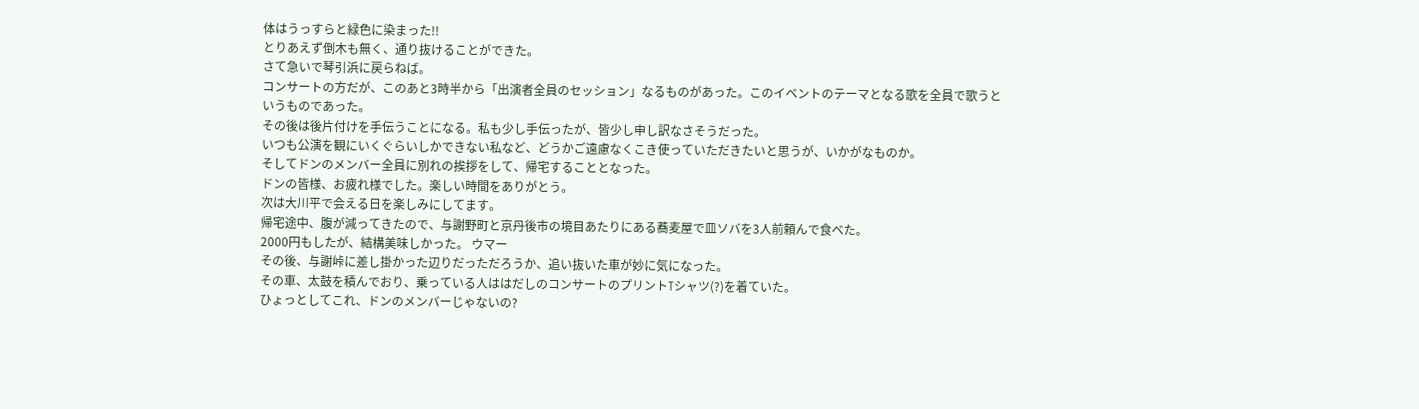体はうっすらと緑色に染まった!!
とりあえず倒木も無く、通り抜けることができた。
さて急いで琴引浜に戻らねば。
コンサートの方だが、このあと3時半から「出演者全員のセッション」なるものがあった。このイベントのテーマとなる歌を全員で歌うというものであった。
その後は後片付けを手伝うことになる。私も少し手伝ったが、皆少し申し訳なさそうだった。
いつも公演を観にいくぐらいしかできない私など、どうかご遠慮なくこき使っていただきたいと思うが、いかがなものか。
そしてドンのメンバー全員に別れの挨拶をして、帰宅することとなった。
ドンの皆様、お疲れ様でした。楽しい時間をありがとう。
次は大川平で会える日を楽しみにしてます。
帰宅途中、腹が減ってきたので、与謝野町と京丹後市の境目あたりにある蕎麦屋で皿ソバを3人前頼んで食べた。
2000円もしたが、結構美味しかった。 ウマー
その後、与謝峠に差し掛かった辺りだっただろうか、追い抜いた車が妙に気になった。
その車、太鼓を積んでおり、乗っている人ははだしのコンサートのプリントTシャツ(?)を着ていた。
ひょっとしてこれ、ドンのメンバーじゃないの?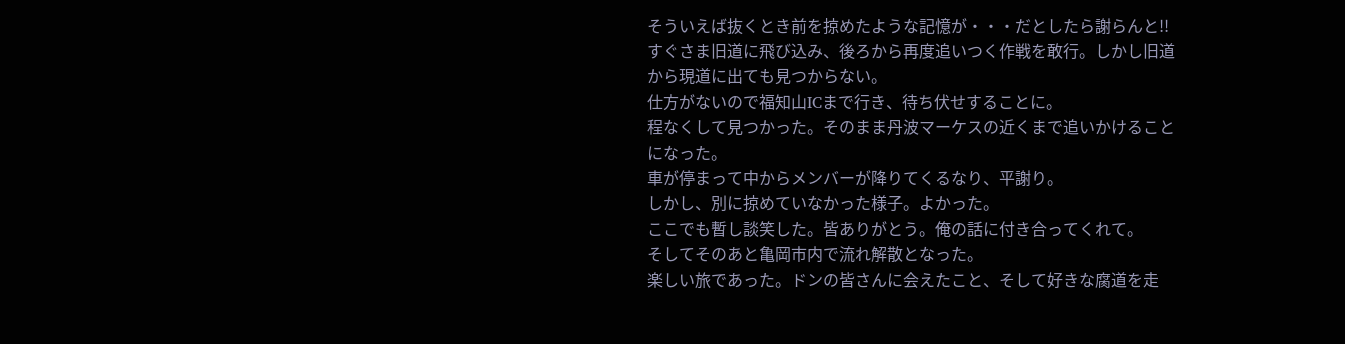そういえば抜くとき前を掠めたような記憶が・・・だとしたら謝らんと!!
すぐさま旧道に飛び込み、後ろから再度追いつく作戦を敢行。しかし旧道から現道に出ても見つからない。
仕方がないので福知山ICまで行き、待ち伏せすることに。
程なくして見つかった。そのまま丹波マーケスの近くまで追いかけることになった。
車が停まって中からメンバーが降りてくるなり、平謝り。
しかし、別に掠めていなかった様子。よかった。
ここでも暫し談笑した。皆ありがとう。俺の話に付き合ってくれて。
そしてそのあと亀岡市内で流れ解散となった。
楽しい旅であった。ドンの皆さんに会えたこと、そして好きな腐道を走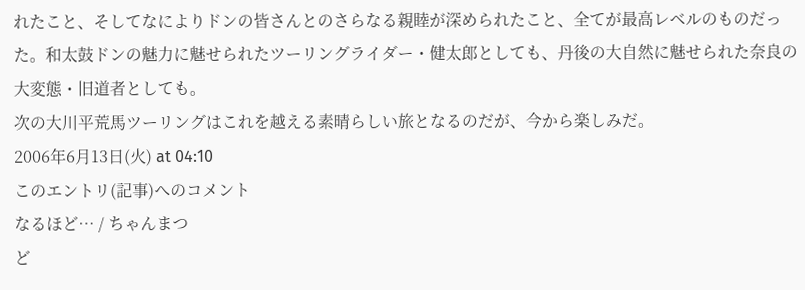れたこと、そしてなによりドンの皆さんとのさらなる親睦が深められたこと、全てが最高レベルのものだった。和太鼓ドンの魅力に魅せられたツーリングライダー・健太郎としても、丹後の大自然に魅せられた奈良の大変態・旧道者としても。
次の大川平荒馬ツーリングはこれを越える素晴らしい旅となるのだが、今から楽しみだ。
2006年6月13日(火) at 04:10
このエントリ(記事)へのコメント
なるほど… / ちゃんまつ
ど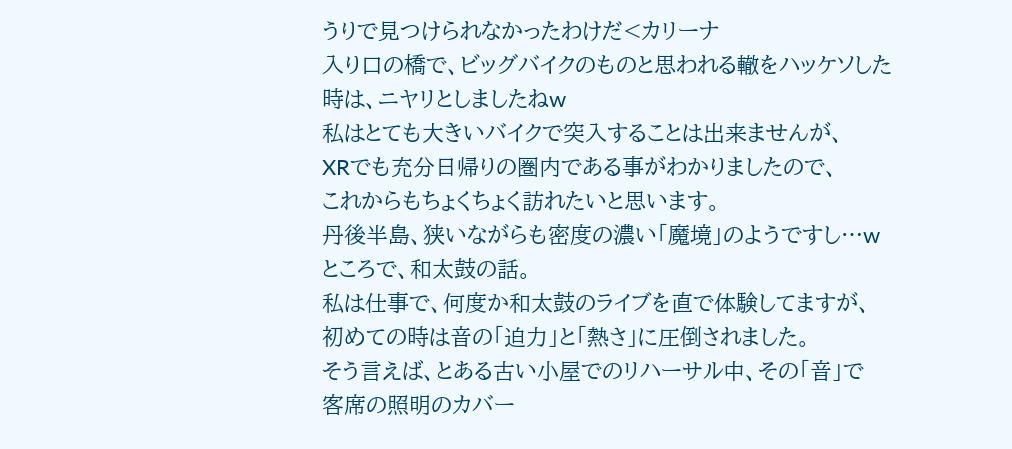うりで見つけられなかったわけだ<カリーナ
入り口の橋で、ビッグバイクのものと思われる轍をハッケソした
時は、ニヤリとしましたねw
私はとても大きいバイクで突入することは出来ませんが、
XRでも充分日帰りの圏内である事がわかりましたので、
これからもちょくちょく訪れたいと思います。
丹後半島、狭いながらも密度の濃い「魔境」のようですし…w
ところで、和太鼓の話。
私は仕事で、何度か和太鼓のライブを直で体験してますが、
初めての時は音の「迫力」と「熱さ」に圧倒されました。
そう言えば、とある古い小屋でのリハーサル中、その「音」で
客席の照明のカバー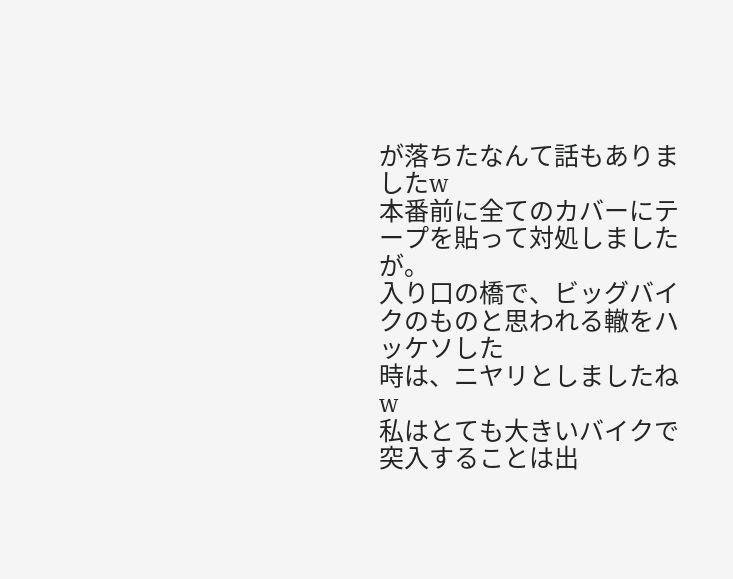が落ちたなんて話もありましたw
本番前に全てのカバーにテープを貼って対処しましたが。
入り口の橋で、ビッグバイクのものと思われる轍をハッケソした
時は、ニヤリとしましたねw
私はとても大きいバイクで突入することは出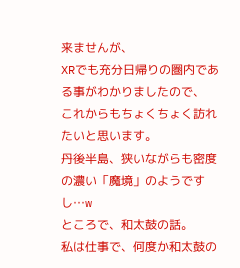来ませんが、
XRでも充分日帰りの圏内である事がわかりましたので、
これからもちょくちょく訪れたいと思います。
丹後半島、狭いながらも密度の濃い「魔境」のようですし…w
ところで、和太鼓の話。
私は仕事で、何度か和太鼓の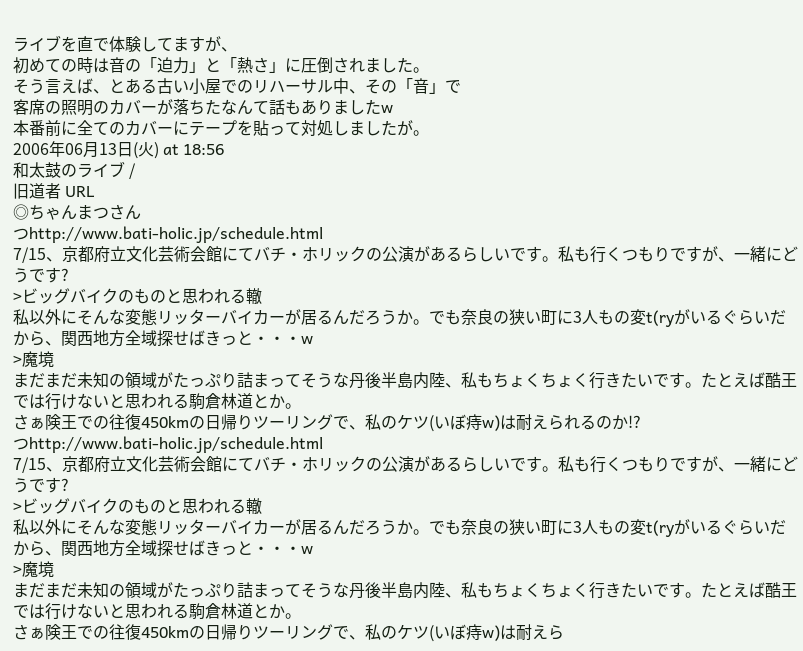ライブを直で体験してますが、
初めての時は音の「迫力」と「熱さ」に圧倒されました。
そう言えば、とある古い小屋でのリハーサル中、その「音」で
客席の照明のカバーが落ちたなんて話もありましたw
本番前に全てのカバーにテープを貼って対処しましたが。
2006年06月13日(火) at 18:56
和太鼓のライブ /
旧道者 URL
◎ちゃんまつさん
つhttp://www.bati-holic.jp/schedule.html
7/15、京都府立文化芸術会館にてバチ・ホリックの公演があるらしいです。私も行くつもりですが、一緒にどうです?
>ビッグバイクのものと思われる轍
私以外にそんな変態リッターバイカーが居るんだろうか。でも奈良の狭い町に3人もの変t(ryがいるぐらいだから、関西地方全域探せばきっと・・・w
>魔境
まだまだ未知の領域がたっぷり詰まってそうな丹後半島内陸、私もちょくちょく行きたいです。たとえば酷王では行けないと思われる駒倉林道とか。
さぁ険王での往復450kmの日帰りツーリングで、私のケツ(いぼ痔w)は耐えられるのか!?
つhttp://www.bati-holic.jp/schedule.html
7/15、京都府立文化芸術会館にてバチ・ホリックの公演があるらしいです。私も行くつもりですが、一緒にどうです?
>ビッグバイクのものと思われる轍
私以外にそんな変態リッターバイカーが居るんだろうか。でも奈良の狭い町に3人もの変t(ryがいるぐらいだから、関西地方全域探せばきっと・・・w
>魔境
まだまだ未知の領域がたっぷり詰まってそうな丹後半島内陸、私もちょくちょく行きたいです。たとえば酷王では行けないと思われる駒倉林道とか。
さぁ険王での往復450kmの日帰りツーリングで、私のケツ(いぼ痔w)は耐えら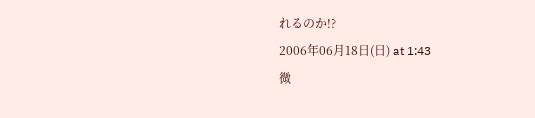れるのか!?
2006年06月18日(日) at 1:43
微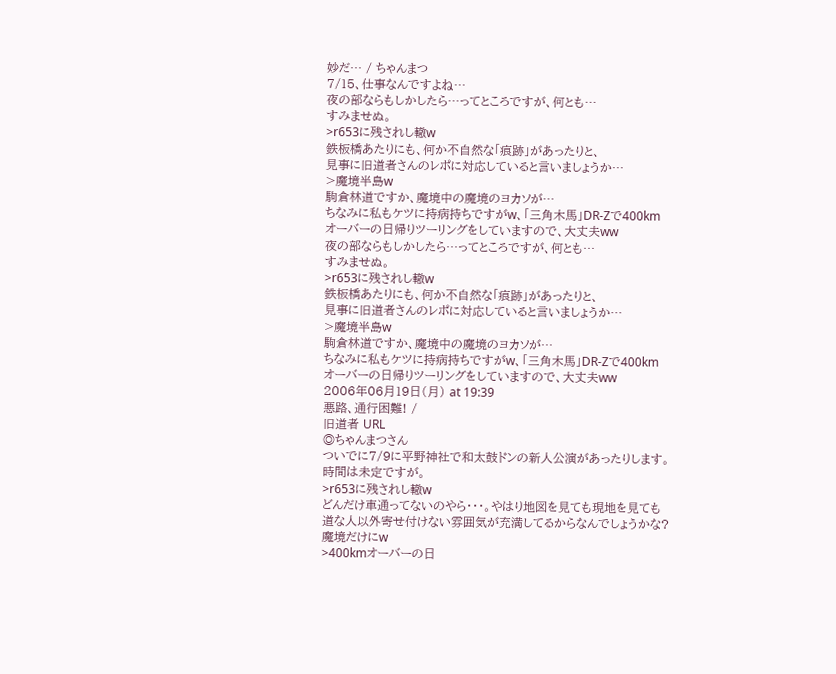妙だ… / ちゃんまつ
7/15、仕事なんですよね…
夜の部ならもしかしたら…ってところですが、何とも…
すみませぬ。
>r653に残されし轍w
鉄板橋あたりにも、何か不自然な「痕跡」があったりと、
見事に旧道者さんのレポに対応していると言いましょうか…
>魔境半島w
駒倉林道ですか、魔境中の魔境のヨカソが…
ちなみに私もケツに持病持ちですがw、「三角木馬」DR-Zで400km
オーバーの日帰りツーリングをしていますので、大丈夫ww
夜の部ならもしかしたら…ってところですが、何とも…
すみませぬ。
>r653に残されし轍w
鉄板橋あたりにも、何か不自然な「痕跡」があったりと、
見事に旧道者さんのレポに対応していると言いましょうか…
>魔境半島w
駒倉林道ですか、魔境中の魔境のヨカソが…
ちなみに私もケツに持病持ちですがw、「三角木馬」DR-Zで400km
オーバーの日帰りツーリングをしていますので、大丈夫ww
2006年06月19日(月) at 19:39
悪路、通行困難! /
旧道者 URL
◎ちゃんまつさん
ついでに7/9に平野神社で和太鼓ドンの新人公演があったりします。時間は未定ですが。
>r653に残されし轍w
どんだけ車通ってないのやら・・・。やはり地図を見ても現地を見ても道な人以外寄せ付けない雰囲気が充満してるからなんでしょうかな? 魔境だけにw
>400kmオーバーの日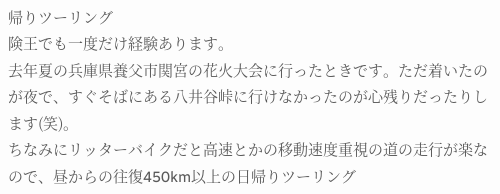帰りツーリング
険王でも一度だけ経験あります。
去年夏の兵庫県養父市関宮の花火大会に行ったときです。ただ着いたのが夜で、すぐそばにある八井谷峠に行けなかったのが心残りだったりします(笑)。
ちなみにリッターバイクだと高速とかの移動速度重視の道の走行が楽なので、昼からの往復450km以上の日帰りツーリング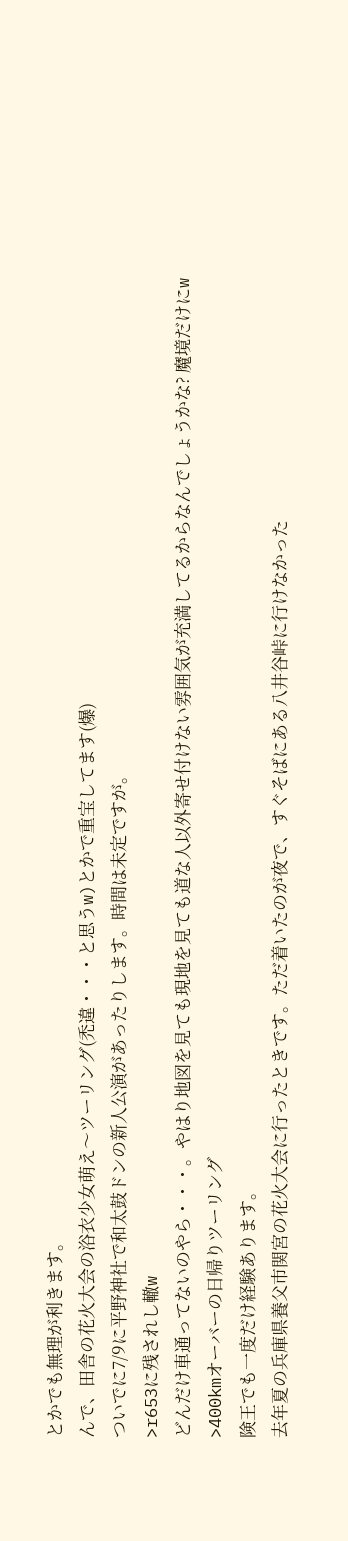とかでも無理が利きます。
んで、田舎の花火大会の浴衣少女萌え〜ツーリング(禿違・・・と思うw)とかで重宝してます(爆)
ついでに7/9に平野神社で和太鼓ドンの新人公演があったりします。時間は未定ですが。
>r653に残されし轍w
どんだけ車通ってないのやら・・・。やはり地図を見ても現地を見ても道な人以外寄せ付けない雰囲気が充満してるからなんでしょうかな? 魔境だけにw
>400kmオーバーの日帰りツーリング
険王でも一度だけ経験あります。
去年夏の兵庫県養父市関宮の花火大会に行ったときです。ただ着いたのが夜で、すぐそばにある八井谷峠に行けなかった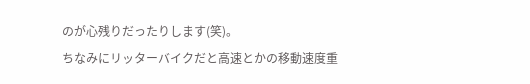のが心残りだったりします(笑)。
ちなみにリッターバイクだと高速とかの移動速度重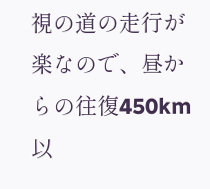視の道の走行が楽なので、昼からの往復450km以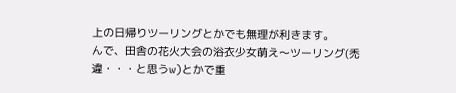上の日帰りツーリングとかでも無理が利きます。
んで、田舎の花火大会の浴衣少女萌え〜ツーリング(禿違・・・と思うw)とかで重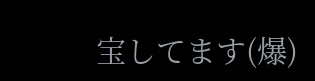宝してます(爆)